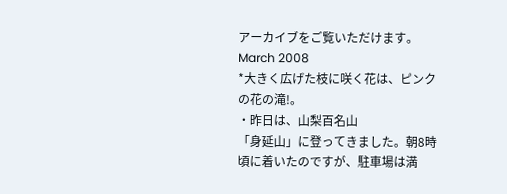アーカイブをご覧いただけます。March 2008
*大きく広げた枝に咲く花は、ピンクの花の滝!。
・昨日は、山梨百名山
「身延山」に登ってきました。朝8時頃に着いたのですが、駐車場は満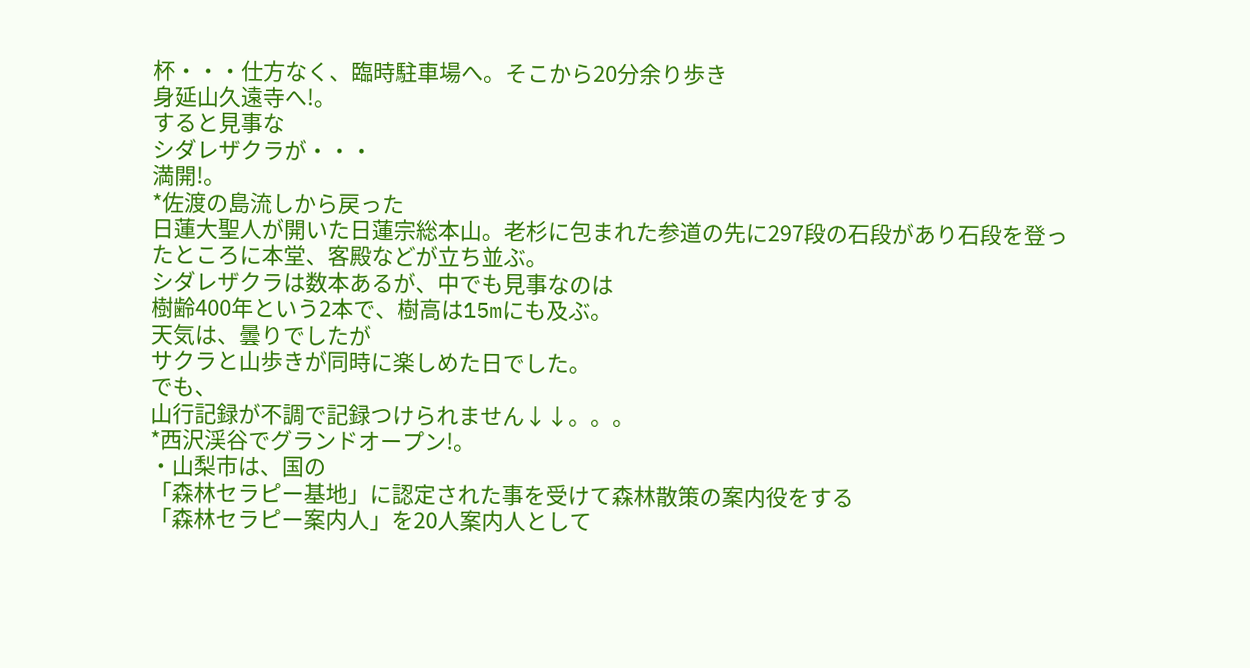杯・・・仕方なく、臨時駐車場へ。そこから20分余り歩き
身延山久遠寺へ!。
すると見事な
シダレザクラが・・・
満開!。
*佐渡の島流しから戻った
日蓮大聖人が開いた日蓮宗総本山。老杉に包まれた参道の先に297段の石段があり石段を登ったところに本堂、客殿などが立ち並ぶ。
シダレザクラは数本あるが、中でも見事なのは
樹齢400年という2本で、樹高は15mにも及ぶ。
天気は、曇りでしたが
サクラと山歩きが同時に楽しめた日でした。
でも、
山行記録が不調で記録つけられません↓↓。。。
*西沢渓谷でグランドオープン!。
・山梨市は、国の
「森林セラピー基地」に認定された事を受けて森林散策の案内役をする
「森林セラピー案内人」を20人案内人として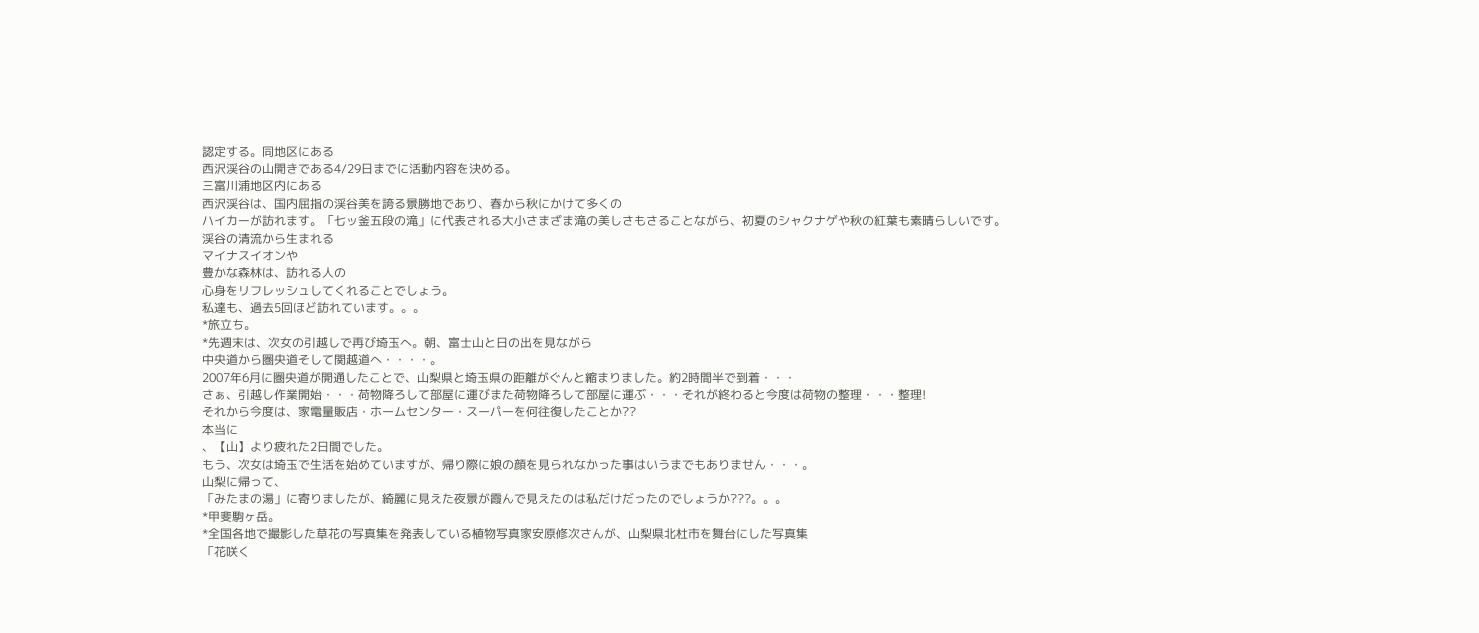認定する。同地区にある
西沢渓谷の山開きである4/29日までに活動内容を決める。
三富川浦地区内にある
西沢渓谷は、国内屈指の渓谷美を誇る景勝地であり、春から秋にかけて多くの
ハイカーが訪れます。「七ッ釜五段の滝」に代表される大小さまざま滝の美しさもさることながら、初夏のシャクナゲや秋の紅葉も素晴らしいです。
渓谷の清流から生まれる
マイナスイオンや
豊かな森林は、訪れる人の
心身をリフレッシュしてくれることでしょう。
私達も、過去5回ほど訪れています。。。
*旅立ち。
*先週末は、次女の引越しで再び埼玉へ。朝、富士山と日の出を見ながら
中央道から圏央道そして関越道へ・・・・。
2007年6月に圏央道が開通したことで、山梨県と埼玉県の距離がぐんと縮まりました。約2時間半で到着・・・
さぁ、引越し作業開始・・・荷物降ろして部屋に運びまた荷物降ろして部屋に運ぶ・・・それが終わると今度は荷物の整理・・・整理!
それから今度は、家電量販店・ホームセンター・スーパーを何往復したことか??
本当に
、【山】より疲れた2日間でした。
もう、次女は埼玉で生活を始めていますが、帰り際に娘の顔を見られなかった事はいうまでもありません・・・。
山梨に帰って、
「みたまの湯」に寄りましたが、綺麗に見えた夜景が霞んで見えたのは私だけだったのでしょうか???。。。
*甲斐駒ヶ岳。
*全国各地で撮影した草花の写真集を発表している植物写真家安原修次さんが、山梨県北杜市を舞台にした写真集
「花咲く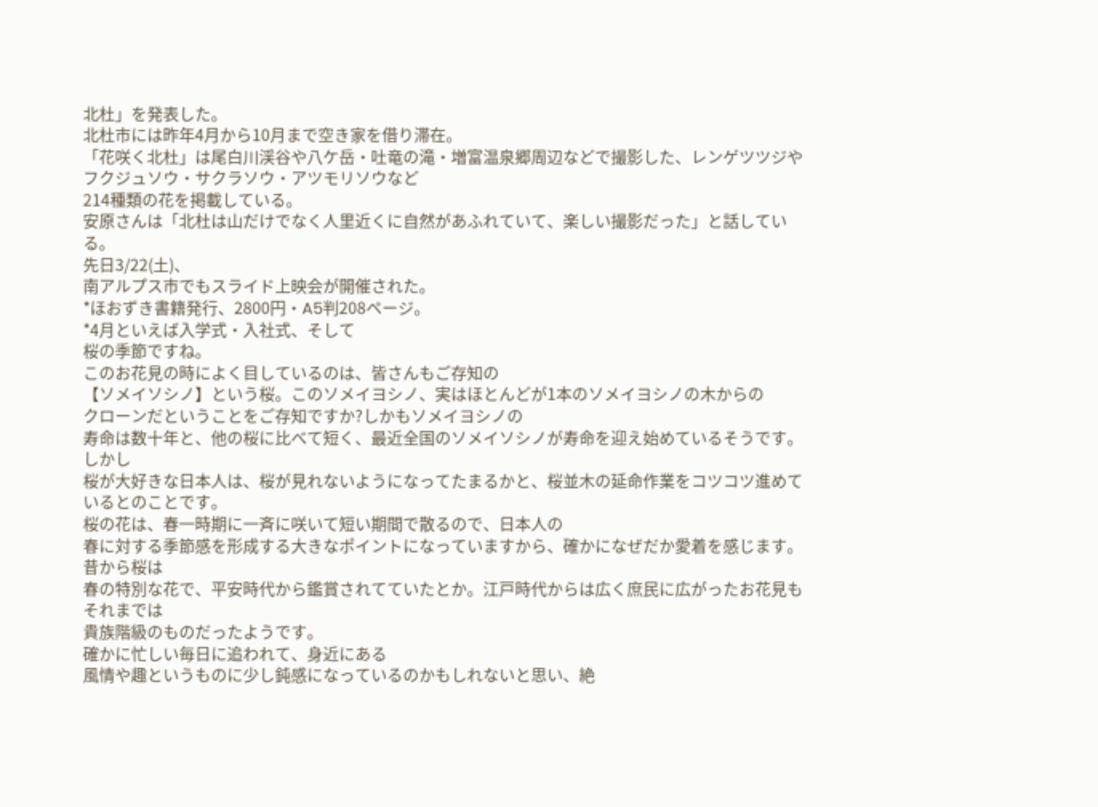北杜」を発表した。
北杜市には昨年4月から10月まで空き家を借り滞在。
「花咲く北杜」は尾白川渓谷や八ケ岳・吐竜の滝・増富温泉郷周辺などで撮影した、レンゲツツジやフクジュソウ・サクラソウ・アツモリソウなど
214種類の花を掲載している。
安原さんは「北杜は山だけでなく人里近くに自然があふれていて、楽しい撮影だった」と話している。
先日3/22(土)、
南アルプス市でもスライド上映会が開催された。
*ほおずき書籍発行、2800円・A5判208ページ。
*4月といえば入学式・入社式、そして
桜の季節ですね。
このお花見の時によく目しているのは、皆さんもご存知の
【ソメイソシノ】という桜。このソメイヨシノ、実はほとんどが1本のソメイヨシノの木からの
クローンだということをご存知ですか?しかもソメイヨシノの
寿命は数十年と、他の桜に比べて短く、最近全国のソメイソシノが寿命を迎え始めているそうです。
しかし
桜が大好きな日本人は、桜が見れないようになってたまるかと、桜並木の延命作業をコツコツ進めているとのことです。
桜の花は、春一時期に一斉に咲いて短い期間で散るので、日本人の
春に対する季節感を形成する大きなポイントになっていますから、確かになぜだか愛着を感じます。
昔から桜は
春の特別な花で、平安時代から鑑賞されてていたとか。江戸時代からは広く庶民に広がったお花見もそれまでは
貴族階級のものだったようです。
確かに忙しい毎日に追われて、身近にある
風情や趣というものに少し鈍感になっているのかもしれないと思い、絶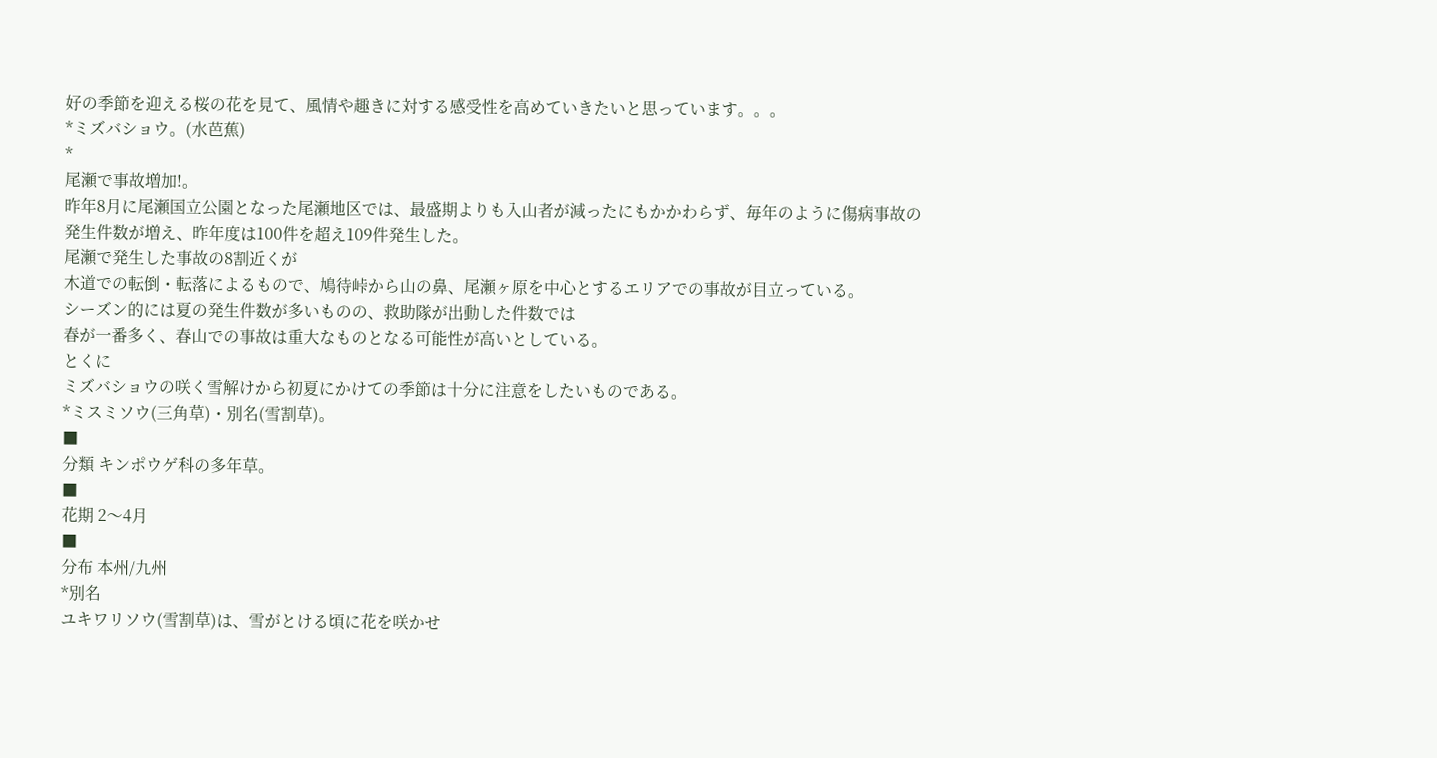好の季節を迎える桜の花を見て、風情や趣きに対する感受性を高めていきたいと思っています。。。
*ミズバショウ。(水芭蕉)
*
尾瀬で事故増加!。
昨年8月に尾瀬国立公園となった尾瀬地区では、最盛期よりも入山者が減ったにもかかわらず、毎年のように傷病事故の
発生件数が増え、昨年度は100件を超え109件発生した。
尾瀬で発生した事故の8割近くが
木道での転倒・転落によるもので、鳩待峠から山の鼻、尾瀬ヶ原を中心とするエリアでの事故が目立っている。
シーズン的には夏の発生件数が多いものの、救助隊が出動した件数では
春が一番多く、春山での事故は重大なものとなる可能性が高いとしている。
とくに
ミズバショウの咲く雪解けから初夏にかけての季節は十分に注意をしたいものである。
*ミスミソウ(三角草)・別名(雪割草)。
■
分類 キンポウゲ科の多年草。
■
花期 2〜4月
■
分布 本州/九州
*別名
ユキワリソウ(雪割草)は、雪がとける頃に花を咲かせ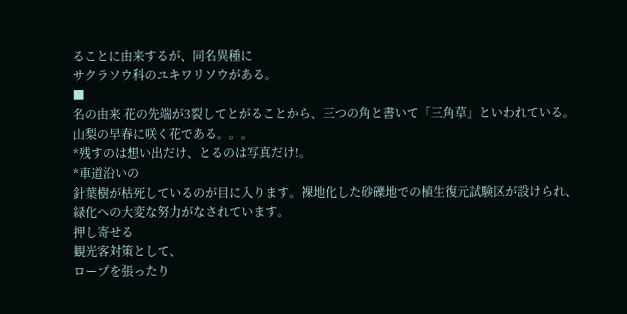ることに由来するが、同名異種に
サクラソウ科のユキワリソウがある。
■
名の由来 花の先端が3裂してとがることから、三つの角と書いて「三角草」といわれている。
山梨の早春に咲く花である。。。
*残すのは想い出だけ、とるのは写真だけ!。
*車道沿いの
針葉樹が枯死しているのが目に入ります。裸地化した砂礫地での植生復元試験区が設けられ、
緑化への大変な努力がなされています。
押し寄せる
観光客対策として、
ロープを張ったり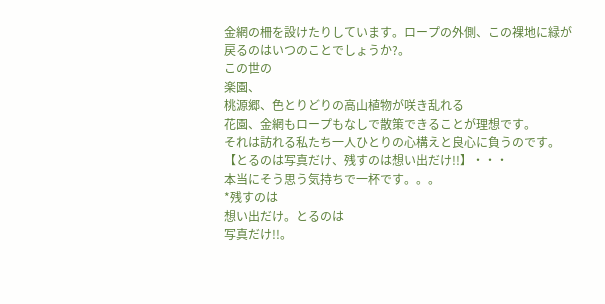金網の柵を設けたりしています。ロープの外側、この裸地に緑が戻るのはいつのことでしょうか?。
この世の
楽園、
桃源郷、色とりどりの高山植物が咲き乱れる
花園、金網もロープもなしで散策できることが理想です。
それは訪れる私たち一人ひとりの心構えと良心に負うのです。
【とるのは写真だけ、残すのは想い出だけ!!】・・・
本当にそう思う気持ちで一杯です。。。
*残すのは
想い出だけ。とるのは
写真だけ!!。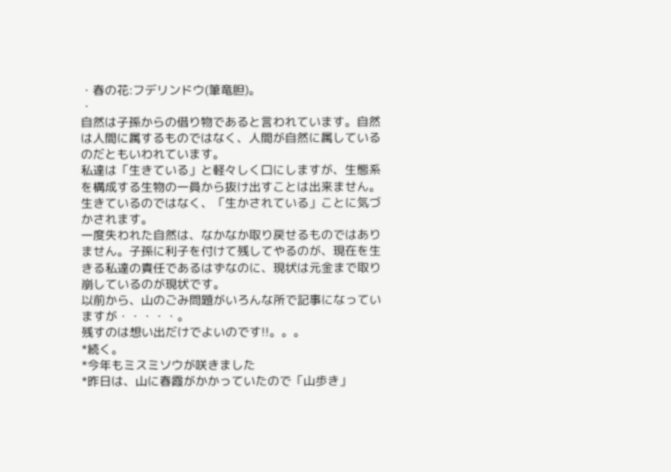・春の花:フデリンドウ(筆竜胆)。
・
自然は子孫からの借り物であると言われています。自然は人間に属するものではなく、人間が自然に属しているのだともいわれています。
私達は「生きている」と軽々しく口にしますが、生態系を構成する生物の一員から抜け出すことは出来ません。
生きているのではなく、「生かされている」ことに気づかされます。
一度失われた自然は、なかなか取り戻せるものではありません。子孫に利子を付けて残してやるのが、現在を生きる私達の責任であるはずなのに、現状は元金まで取り崩しているのが現状です。
以前から、山のごみ問題がいろんな所で記事になっていますが・・・・・。
残すのは想い出だけでよいのです!!。。。
*続く。
*今年もミスミソウが咲きました
*昨日は、山に春霞がかかっていたので「山歩き」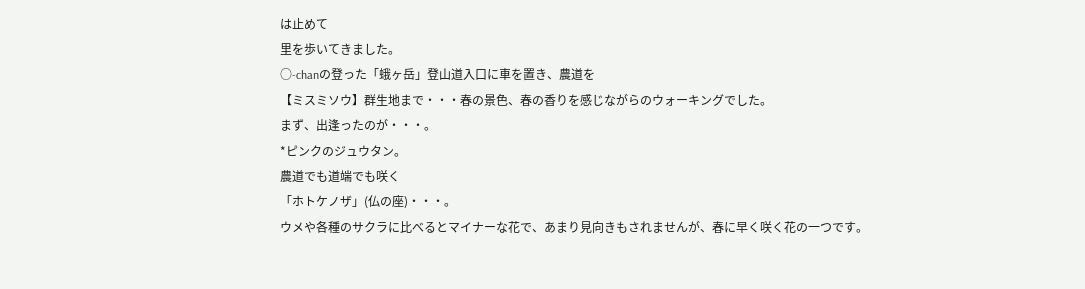は止めて
里を歩いてきました。
○-chanの登った「蛾ヶ岳」登山道入口に車を置き、農道を
【ミスミソウ】群生地まで・・・春の景色、春の香りを感じながらのウォーキングでした。
まず、出逢ったのが・・・。
*ピンクのジュウタン。
農道でも道端でも咲く
「ホトケノザ」(仏の座)・・・。
ウメや各種のサクラに比べるとマイナーな花で、あまり見向きもされませんが、春に早く咲く花の一つです。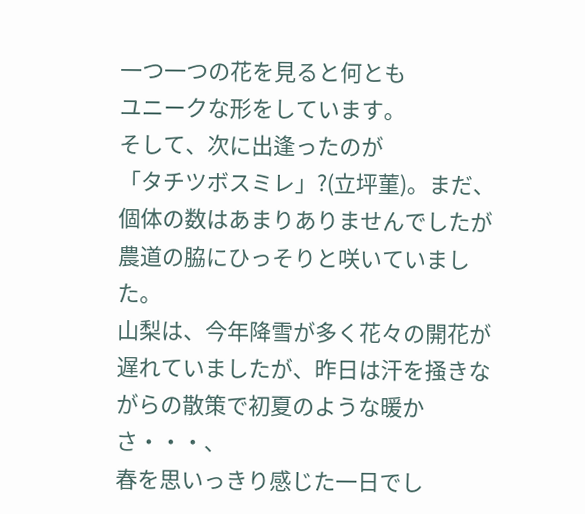一つ一つの花を見ると何とも
ユニークな形をしています。
そして、次に出逢ったのが
「タチツボスミレ」?(立坪菫)。まだ、個体の数はあまりありませんでしたが農道の脇にひっそりと咲いていました。
山梨は、今年降雪が多く花々の開花が遅れていましたが、昨日は汗を掻きながらの散策で初夏のような暖かさ・・・、
春を思いっきり感じた一日でし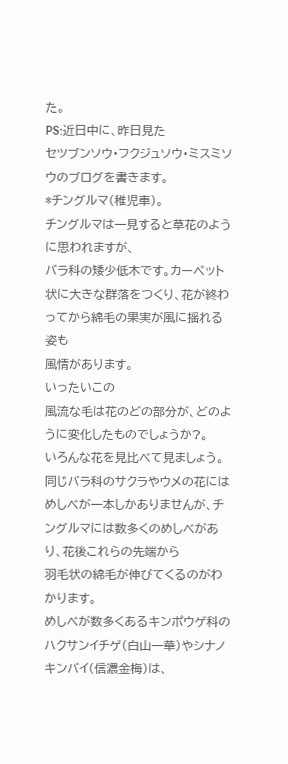た。
PS:近日中に、昨日見た
セツブンソウ・フクジュソウ・ミスミソウのブログを書きます。
*チングルマ(稚児車)。
チングルマは一見すると草花のように思われますが、
バラ科の矮少低木です。カーペット状に大きな群落をつくり、花が終わってから綿毛の果実が風に揺れる姿も
風情があります。
いったいこの
風流な毛は花のどの部分が、どのように変化したものでしょうか?。
いろんな花を見比べて見ましょう。同じバラ科のサクラやウメの花にはめしべが一本しかありませんが、チングルマには数多くのめしべがあり、花後これらの先端から
羽毛状の綿毛が伸びてくるのがわかります。
めしべが数多くあるキンポウゲ科のハクサンイチゲ(白山一華)やシナノキンバイ(信濃金梅)は、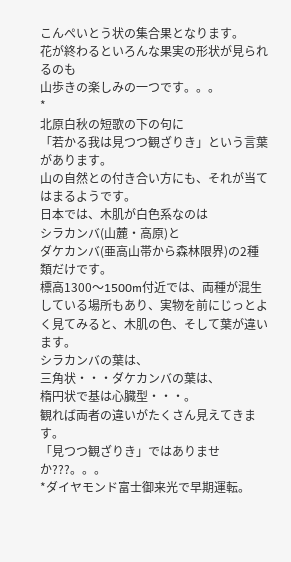こんぺいとう状の集合果となります。
花が終わるといろんな果実の形状が見られるのも
山歩きの楽しみの一つです。。。
*
北原白秋の短歌の下の句に
「若かる我は見つつ観ざりき」という言葉があります。
山の自然との付き合い方にも、それが当てはまるようです。
日本では、木肌が白色系なのは
シラカンバ(山麓・高原)と
ダケカンバ(亜高山帯から森林限界)の2種類だけです。
標高1300〜1500m付近では、両種が混生している場所もあり、実物を前にじっとよく見てみると、木肌の色、そして葉が違います。
シラカンバの葉は、
三角状・・・ダケカンバの葉は、
楕円状で基は心臓型・・・。
観れば両者の違いがたくさん見えてきます。
「見つつ観ざりき」ではありませか???。。。
*ダイヤモンド富士御来光で早期運転。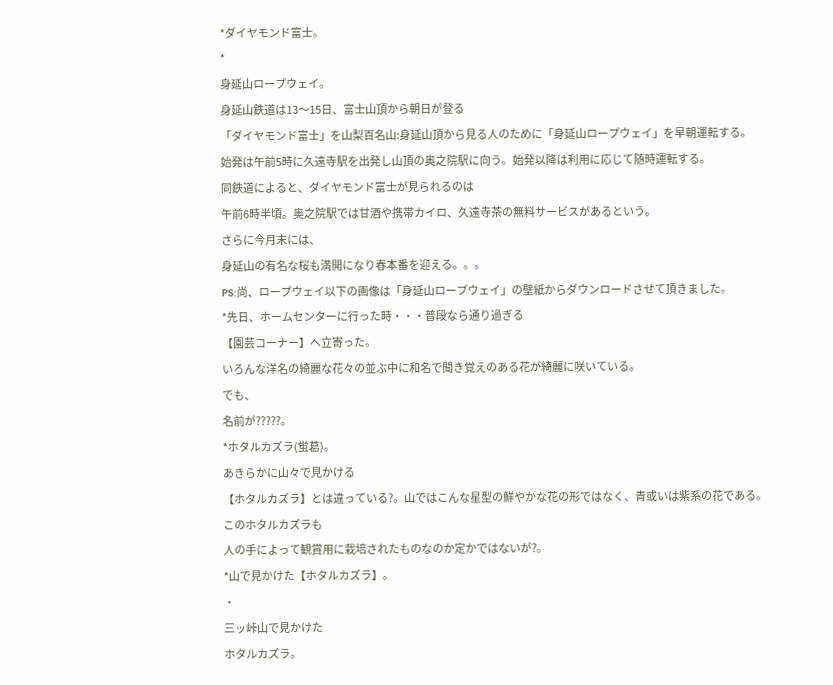*ダイヤモンド富士。
*
身延山ロープウェイ。
身延山鉄道は13〜15日、富士山頂から朝日が登る
「ダイヤモンド富士」を山梨百名山:身延山頂から見る人のために「身延山ロープウェイ」を早朝運転する。
始発は午前5時に久遠寺駅を出発し山頂の奥之院駅に向う。始発以降は利用に応じて随時運転する。
同鉄道によると、ダイヤモンド富士が見られるのは
午前6時半頃。奥之院駅では甘酒や携帯カイロ、久遠寺茶の無料サービスがあるという。
さらに今月末には、
身延山の有名な桜も満開になり春本番を迎える。。。
PS:尚、ロープウェイ以下の画像は「身延山ロープウェイ」の壁紙からダウンロードさせて頂きました。
*先日、ホームセンターに行った時・・・普段なら通り過ぎる
【園芸コーナー】へ立寄った。
いろんな洋名の綺麗な花々の並ぶ中に和名で聞き覚えのある花が綺麗に咲いている。
でも、
名前が?????。
*ホタルカズラ(蛍葛)。
あきらかに山々で見かける
【ホタルカズラ】とは違っている?。山ではこんな星型の鮮やかな花の形ではなく、青或いは紫系の花である。
このホタルカズラも
人の手によって観賞用に栽培されたものなのか定かではないが?。
*山で見かけた【ホタルカズラ】。
・
三ッ峠山で見かけた
ホタルカズラ。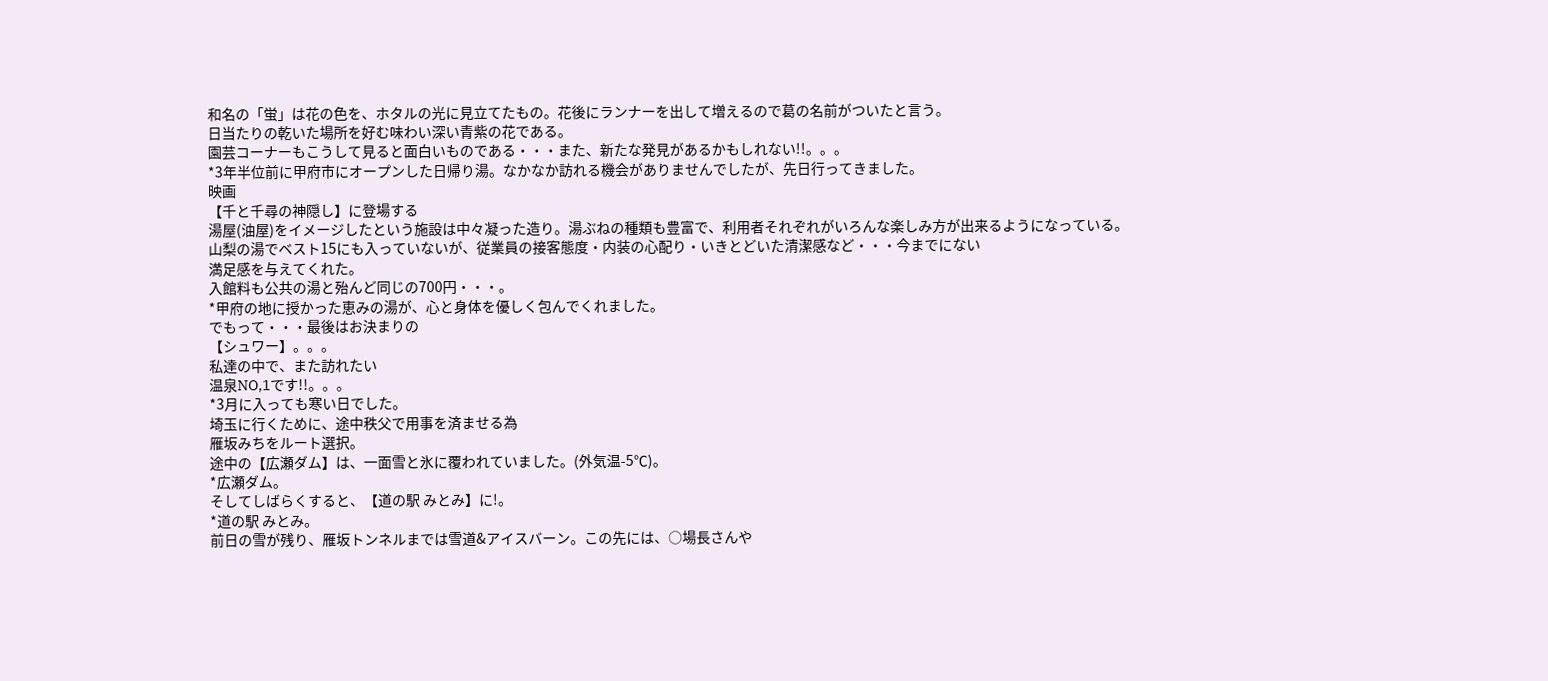和名の「蛍」は花の色を、ホタルの光に見立てたもの。花後にランナーを出して増えるので葛の名前がついたと言う。
日当たりの乾いた場所を好む味わい深い青紫の花である。
園芸コーナーもこうして見ると面白いものである・・・また、新たな発見があるかもしれない!!。。。
*3年半位前に甲府市にオープンした日帰り湯。なかなか訪れる機会がありませんでしたが、先日行ってきました。
映画
【千と千尋の神隠し】に登場する
湯屋(油屋)をイメージしたという施設は中々凝った造り。湯ぶねの種類も豊富で、利用者それぞれがいろんな楽しみ方が出来るようになっている。
山梨の湯でベスト15にも入っていないが、従業員の接客態度・内装の心配り・いきとどいた清潔感など・・・今までにない
満足感を与えてくれた。
入館料も公共の湯と殆んど同じの700円・・・。
*甲府の地に授かった恵みの湯が、心と身体を優しく包んでくれました。
でもって・・・最後はお決まりの
【シュワー】。。。
私達の中で、また訪れたい
温泉NO,1です!!。。。
*3月に入っても寒い日でした。
埼玉に行くために、途中秩父で用事を済ませる為
雁坂みちをルート選択。
途中の【広瀬ダム】は、一面雪と氷に覆われていました。(外気温-5℃)。
*広瀬ダム。
そしてしばらくすると、【道の駅 みとみ】に!。
*道の駅 みとみ。
前日の雪が残り、雁坂トンネルまでは雪道&アイスバーン。この先には、○場長さんや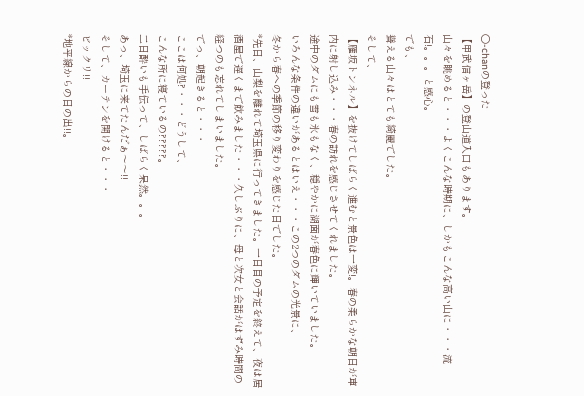○-chanの登った
【甲武信ヶ岳】の登山道入口もあります。
山々を眺めると・・・よくこんな時期に、しかもこんな高い山に・・・流石!。。。と感心。
でも、
聳える山々はとても綺麗でした。
そして、
【雁坂トンネル】を抜けてしばらく進むと景色は一変!。春の柔らかな朝日が車内に射し込み・・・春の訪れを感じさせてくれました。
途中のダムにも雪も氷もなく、穏やかに湖面が春色に輝いていました。
いろんな条件の違いがあるとはいえ・・・この2つのダムの光景に、
冬から春への季節の移り変わりを感じた日でした。
*先日、山梨を離れて埼玉県に行ってきました。一日目の予定を終えて、夜は居酒屋で遅くまで飲みました・・・久しぶりに、母と次女と会話がはずみ時間の経つのも忘れてしまいました。
でっ、朝起きると・・・
ここは何処?・・・どうして、
こんな所に寝ているの?????。
二日酔いも手伝って、しばらく呆然。。。
あっ、埼玉に来てたんだぁ〜〜!!
そして、カーテンを開けると・・・
ビックリ!!
*地平線からの日の出!!。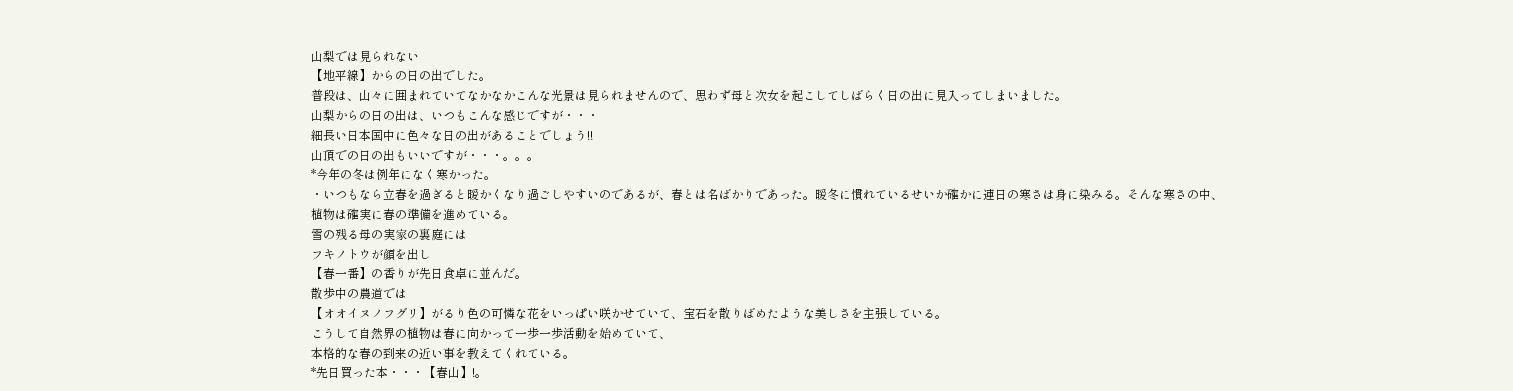山梨では見られない
【地平線】からの日の出でした。
普段は、山々に囲まれていてなかなかこんな光景は見られませんので、思わず母と次女を起こしてしばらく日の出に見入ってしまいました。
山梨からの日の出は、いつもこんな感じですが・・・
細長い日本国中に色々な日の出があることでしょう!!
山頂での日の出もいいですが・・・。。。
*今年の冬は例年になく寒かった。
・いつもなら立春を過ぎると暖かくなり過ごしやすいのであるが、春とは名ばかりであった。暖冬に慣れているせいか確かに連日の寒さは身に染みる。そんな寒さの中、
植物は確実に春の準備を進めている。
雪の残る母の実家の裏庭には
フキノトウが顔を出し
【春一番】の香りが先日食卓に並んだ。
散歩中の農道では
【オオイヌノフグリ】がるり色の可憐な花をいっぱい咲かせていて、宝石を散りばめたような美しさを主張している。
こうして自然界の植物は春に向かって一歩一歩活動を始めていて、
本格的な春の到来の近い事を教えてくれている。
*先日買った本・・・【春山】!。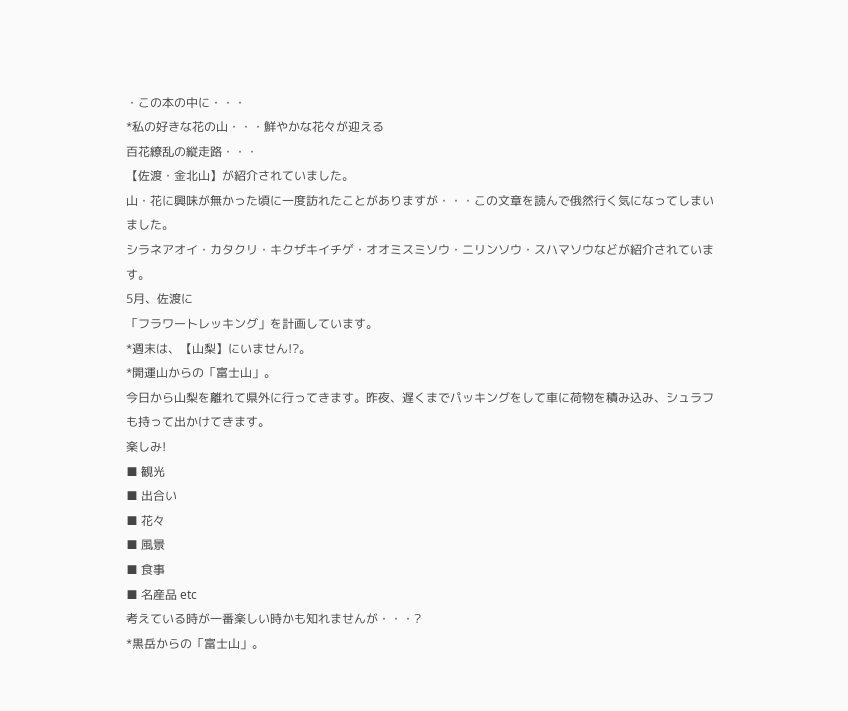・この本の中に・・・
*私の好きな花の山・・・鮮やかな花々が迎える
百花繚乱の縦走路・・・
【佐渡・金北山】が紹介されていました。
山・花に興味が無かった頃に一度訪れたことがありますが・・・この文章を読んで俄然行く気になってしまいました。
シラネアオイ・カタクリ・キクザキイチゲ・オオミスミソウ・ニリンソウ・スハマソウなどが紹介されています。
5月、佐渡に
「フラワートレッキング」を計画しています。
*週末は、【山梨】にいません!?。
*開運山からの「富士山」。
今日から山梨を離れて県外に行ってきます。昨夜、遅くまでパッキングをして車に荷物を積み込み、シュラフも持って出かけてきます。
楽しみ!
■ 観光
■ 出合い
■ 花々
■ 風景
■ 食事
■ 名産品 etc
考えている時が一番楽しい時かも知れませんが・・・?
*黒岳からの「富士山」。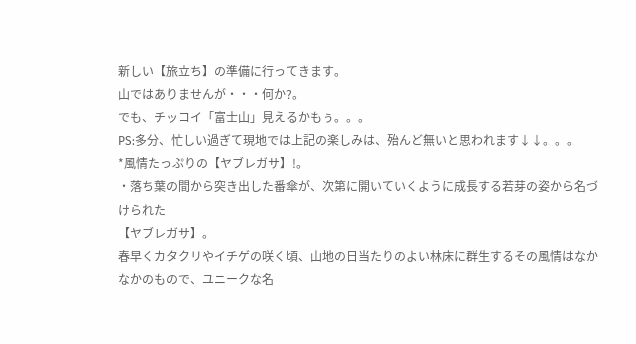新しい【旅立ち】の準備に行ってきます。
山ではありませんが・・・何か?。
でも、チッコイ「富士山」見えるかもぅ。。。
PS:多分、忙しい過ぎて現地では上記の楽しみは、殆んど無いと思われます↓↓。。。
*風情たっぷりの【ヤブレガサ】!。
・落ち葉の間から突き出した番傘が、次第に開いていくように成長する若芽の姿から名づけられた
【ヤブレガサ】。
春早くカタクリやイチゲの咲く頃、山地の日当たりのよい林床に群生するその風情はなかなかのもので、ユニークな名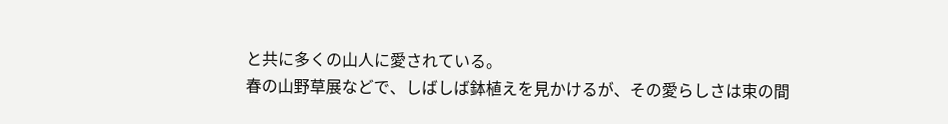と共に多くの山人に愛されている。
春の山野草展などで、しばしば鉢植えを見かけるが、その愛らしさは束の間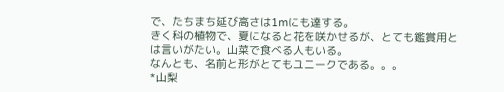で、たちまち延び高さは1mにも達する。
きく科の植物で、夏になると花を咲かせるが、とても鑑賞用とは言いがたい。山菜で食べる人もいる。
なんとも、名前と形がとてもユニークである。。。
*山梨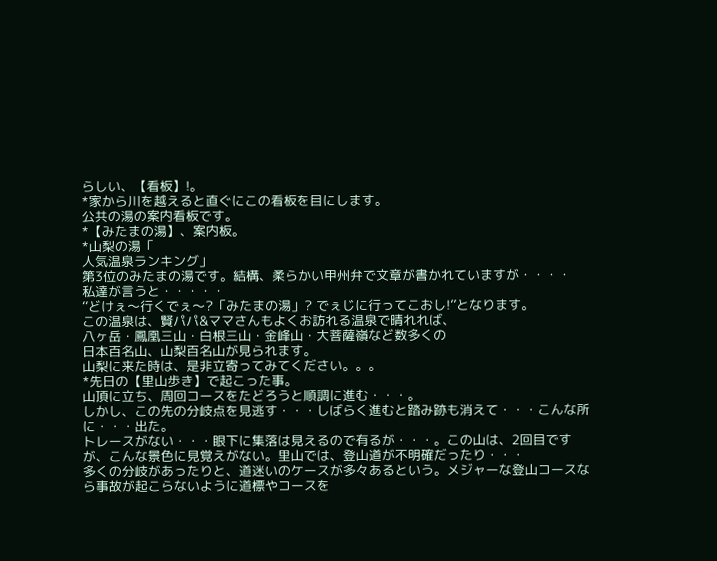らしい、【看板】!。
*家から川を越えると直ぐにこの看板を目にします。
公共の湯の案内看板です。
*【みたまの湯】、案内板。
*山梨の湯「
人気温泉ランキング」
第3位のみたまの湯です。結構、柔らかい甲州弁で文章が書かれていますが・・・・
私達が言うと・・・・・
‘‘どけぇ〜行くでぇ〜?「みたまの湯」? でぇじに行ってこおし!’’となります。
この温泉は、賢パパ&ママさんもよくお訪れる温泉で晴れれば、
八ヶ岳・鳳凰三山・白根三山・金峰山・大菩薩嶺など数多くの
日本百名山、山梨百名山が見られます。
山梨に来た時は、是非立寄ってみてください。。。
*先日の【里山歩き】で起こった事。
山頂に立ち、周回コースをたどろうと順調に進む・・・。
しかし、この先の分岐点を見逃す・・・しばらく進むと踏み跡も消えて・・・こんな所に・・・出た。
トレースがない・・・眼下に集落は見えるので有るが・・・。この山は、2回目ですが、こんな景色に見覚えがない。里山では、登山道が不明確だったり・・・
多くの分岐があったりと、道迷いのケースが多々あるという。メジャーな登山コースなら事故が起こらないように道標やコースを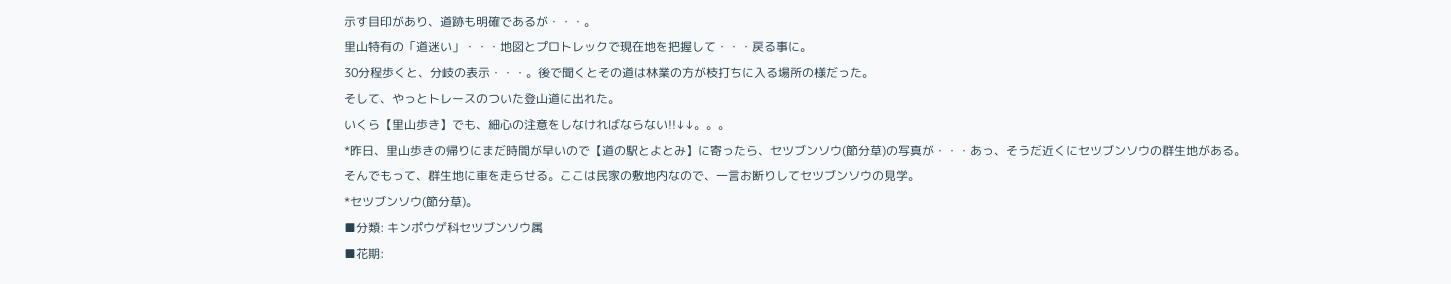示す目印があり、道跡も明確であるが・・・。
里山特有の「道迷い」・・・地図とプロトレックで現在地を把握して・・・戻る事に。
30分程歩くと、分岐の表示・・・。後で聞くとその道は林業の方が枝打ちに入る場所の様だった。
そして、やっとトレースのついた登山道に出れた。
いくら【里山歩き】でも、細心の注意をしなければならない!!↓↓。。。
*昨日、里山歩きの帰りにまだ時間が早いので【道の駅とよとみ】に寄ったら、セツブンソウ(節分草)の写真が・・・あっ、そうだ近くにセツブンソウの群生地がある。
そんでもって、群生地に車を走らせる。ここは民家の敷地内なので、一言お断りしてセツブンソウの見学。
*セツブンソウ(節分草)。
■分類: キンポウゲ科セツブンソウ属
■花期: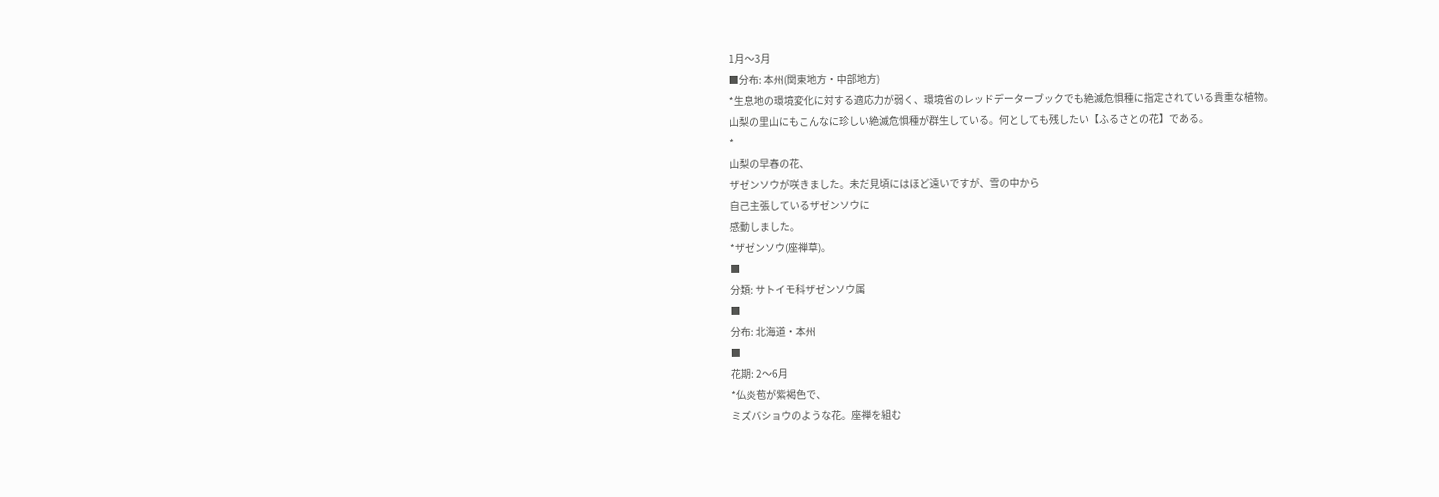1月〜3月
■分布: 本州(関東地方・中部地方)
*生息地の環境変化に対する適応力が弱く、環境省のレッドデーターブックでも絶滅危惧種に指定されている貴重な植物。
山梨の里山にもこんなに珍しい絶滅危惧種が群生している。何としても残したい【ふるさとの花】である。
*
山梨の早春の花、
ザゼンソウが咲きました。未だ見頃にはほど遠いですが、雪の中から
自己主張しているザゼンソウに
感動しました。
*ザゼンソウ(座禅草)。
■
分類: サトイモ科ザゼンソウ属
■
分布: 北海道・本州
■
花期: 2〜6月
*仏炎苞が紫褐色で、
ミズバショウのような花。座禅を組む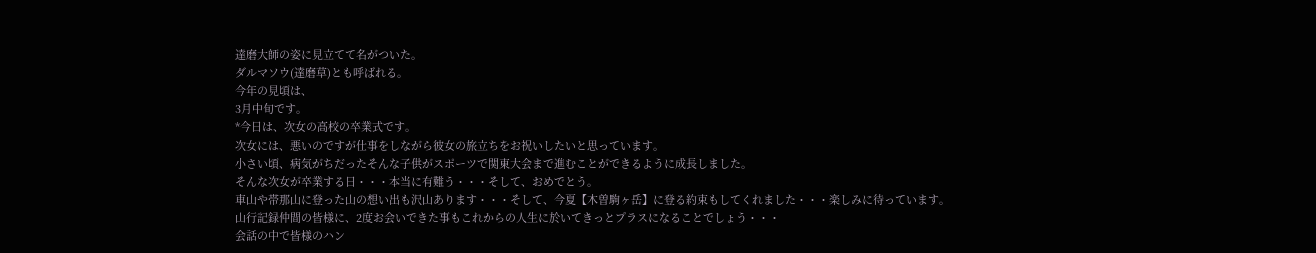達磨大師の姿に見立てて名がついた。
ダルマソウ(達磨草)とも呼ばれる。
今年の見頃は、
3月中旬です。
*今日は、次女の高校の卒業式です。
次女には、悪いのですが仕事をしながら彼女の旅立ちをお祝いしたいと思っています。
小さい頃、病気がちだったそんな子供がスポーツで関東大会まで進むことができるように成長しました。
そんな次女が卒業する日・・・本当に有難う・・・そして、おめでとう。
車山や帯那山に登った山の想い出も沢山あります・・・そして、今夏【木曽駒ヶ岳】に登る約束もしてくれました・・・楽しみに待っています。
山行記録仲間の皆様に、2度お会いできた事もこれからの人生に於いてきっとプラスになることでしょう・・・
会話の中で皆様のハン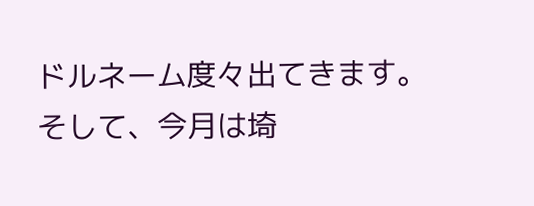ドルネーム度々出てきます。
そして、今月は埼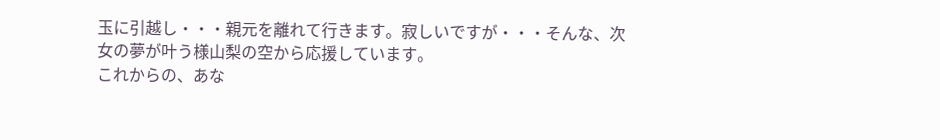玉に引越し・・・親元を離れて行きます。寂しいですが・・・そんな、次女の夢が叶う様山梨の空から応援しています。
これからの、あな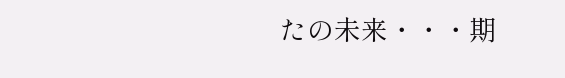たの未来・・・期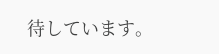待しています。